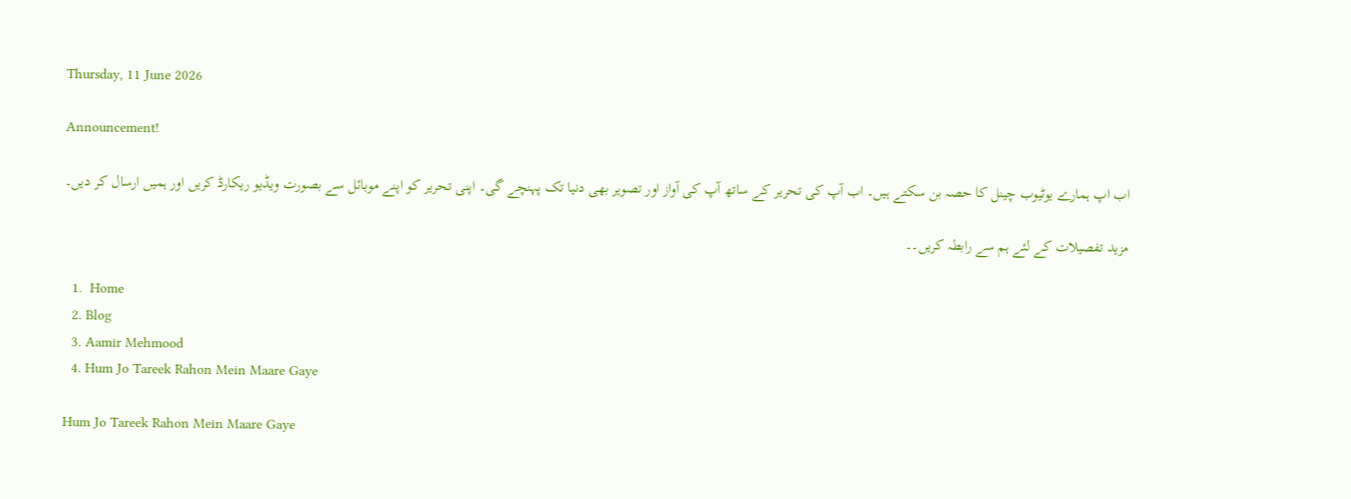Thursday, 11 June 2026

Announcement!

اب اپ ہمارے یوٹیوب چینل کا حصہ بن سکتے ہیں۔ اب آپ کی تحریر کے ساتھ آپ کی آواز اور تصویر بھی دنیا تک پہنچے گی۔ اپنی تحریر کو اپنے موبائل سے بصورت ویڈیو ریکارڈ کریں اور ہمیں ارسال کر دیں۔

مزید تفصیلات کے لئے ہم سے رابطہ کریں۔۔

  1.  Home
  2. Blog
  3. Aamir Mehmood
  4. Hum Jo Tareek Rahon Mein Maare Gaye

Hum Jo Tareek Rahon Mein Maare Gaye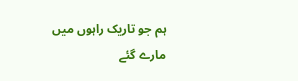ہم جو تاریک راہوں میں مارے گئے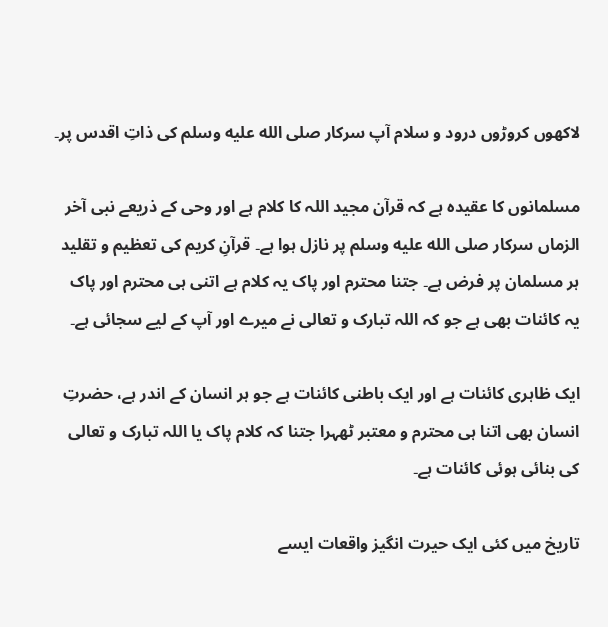لاکھوں کروڑوں درود و سلام آپ سرکار صلى الله عليه وسلم کی ذاتِ اقدس پر۔

مسلمانوں کا عقیدہ ہے کہ قرآن مجید اللہ کا کلام ہے اور وحی کے ذریعے نبی آخر الزماں سرکار صلى الله عليه وسلم پر نازل ہوا ہے۔ قرآنِ کریم کی تعظیم و تقلید ہر مسلمان پر فرض ہے۔ جتنا محترم اور پاک یہ کلام ہے اتنی ہی محترم اور پاک یہ کائنات بھی ہے جو کہ اللہ تبارک و تعالی نے میرے اور آپ کے لیے سجائی ہے۔

ایک ظاہری کائنات ہے اور ایک باطنی کائنات ہے جو ہر انسان کے اندر ہے، حضرتِ انسان بھی اتنا ہی محترم و معتبر ٹھہرا جتنا کہ کلام پاک یا اللہ تبارک و تعالی کی بنائی ہوئی کائنات ہے۔

تاریخ میں کئی ایک حیرت انگیز واقعات ایسے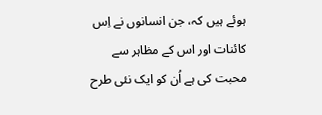ہوئے ہیں کہ، جن انسانوں نے اِس کائنات اور اس کے مظاہر سے محبت کی ہے اُن کو ایک نئی طرح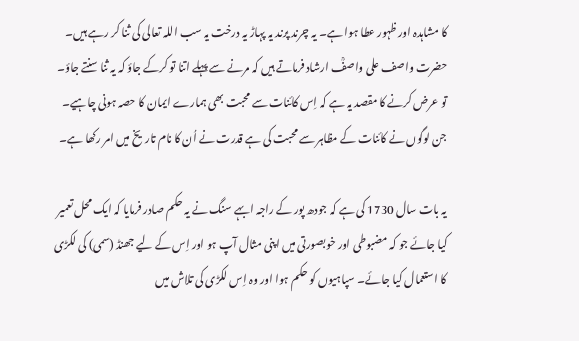کا مشاہدہ اور ظہور عطا ہوا ہے۔ یہ چرند پرند یہ پہاڑ یہ درخت یہ سب اللہ تعالی کی ثنا کر رہے ہیں۔ حضرت واصف علی واصفؒ ارشاد فرماتے ہیں کہ مرنے سے پہلے اتنا تو کرکے جاؤ کہ یہ ثنا سنتے جاؤ۔ تو عرض کرنے کا مقصد یہ ہے کہ اِس کائنات سے محبت بھی ہمارے ایمان کا حصہ ہونی چاہیے۔ جن لوگوں نے کائنات کے مظاہر سے محبت کی ہے قدرت نے اُن کا نام تاریخ میں امر رکھا ہے۔

یہ بات سال 1730 کی ہے کہ جودھ پور کے راجہ ابہے سنگ نے یہ حکم صادر فرمایا کہ ایک محل تعمیر کیا جائے جو کہ مضبوطی اور خوبصورتی میں اپنی مثال آپ ہو اور اِس کے لیے جھنڈ (سمی) کی لکڑی کا استعمال کیا جائے۔ سپاہیوں کو حکم ہوا اور وہ اِس لکڑی کی تلاش میں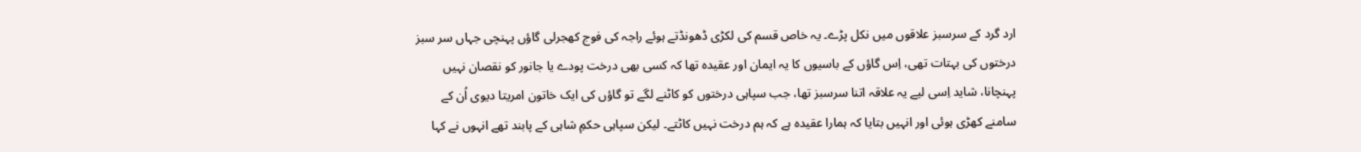ارد گرد کے سرسبز علاقوں میں نکل پڑے۔ یہ خاص قسم کی لکڑی ڈھونڈتے ہوئے راجہ کی فوج کھجرلی گاؤں پہنچی جہاں سر سبز درختوں کی بہتات تھی، اِس گاؤں کے باسیوں کا یہ ایمان اور عقیدہ تھا کہ کسی بھی درخت پودے یا جانور کو نقصان نہیں پہنچانا، شاید اِسی لیے یہ علاقہ اتنا سرسبز تھا، جب سپاہی درختوں کو کاٹنے لگے تو گاؤں کی ایک خاتون امریتا دیوی اُن کے سامنے کھڑی ہوئی اور انہیں بتایا کہ ہمارا عقیدہ ہے کہ ہم درخت نہیں کاٹتے۔ لیکن سپاہی حکمِ شاہی کے پابند تھے انہوں نے کہا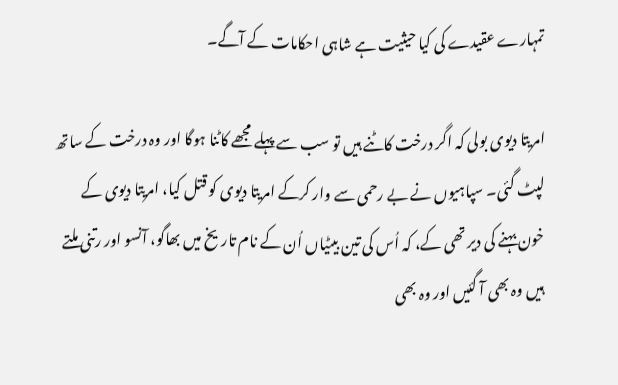تمہارے عقیدے کی کیا حیثیت ہے شاہی احکامات کے آگے۔

امریتا دیوی بولی کہ اگر درخت کاٹنے ہیں تو سب سے پہلے مجھے کاٹنا ہوگا اور وہ درخت کے ساتھ لپٹ گئی۔ سپاہیوں نے بے رحمی سے وار کرکے امریتا دیوی کو قتل کیا، امریتا دیوی کے خون بہنے کی دیر تھی کے، کہ اُس کی تین بیٹیاں اُن کے نام تاریخ میں بھاگو، آنسو اور رتنی ملتے ہیں وہ بھی آ گئیں اور وہ بھی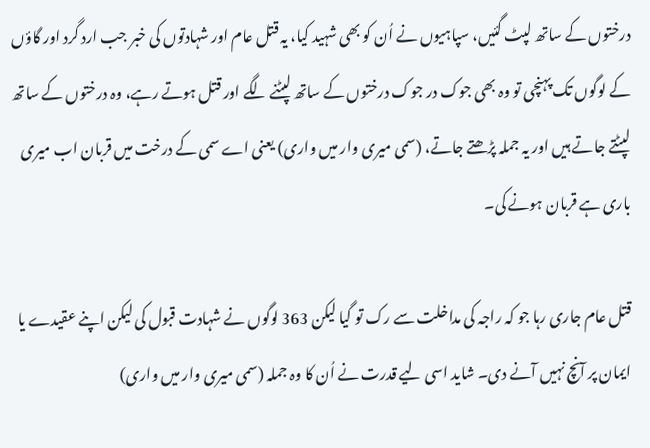درختوں کے ساتھ لپٹ گئیں، سپاہیوں نے اُن کو بھی شہید کیا، یہ قتل عام اور شہادتوں کی خبر جب ارد گرد اور گاؤں کے لوگوں تک پہنچی تو وہ بھی جوک در جوک درختوں کے ساتھ لپٹنے لگے اور قتل ہوتے رہے، وہ درختوں کے ساتھ لپٹتے جاتے ہیں اور یہ جملہ پڑھتے جاتے، (سمی میری وار میں واری) یعنی اے سمی کے درخت میں قربان اب میری باری ہے قربان ہونے کی۔

قتل عام جاری رہا جو کہ راجہ کی مداخلت سے رک تو گیا لیکن 363 لوگوں نے شہادت قبول کی لیکن اپنے عقیدے یا ایمان پر آنچ نہیں آنے دی۔ شاید اسی لیے قدرت نے اُن کا وہ جملہ (سمی میری وار میں واری)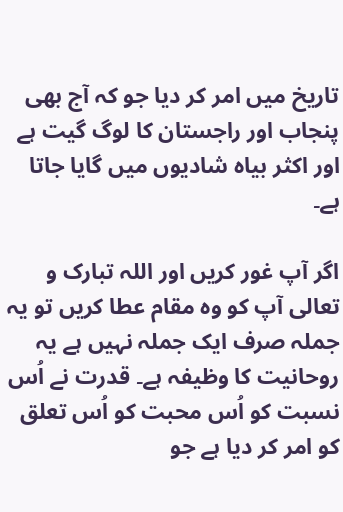تاریخ میں امر کر دیا جو کہ آج بھی پنجاب اور راجستان کا لوگ گیت ہے اور اکثر بیاہ شادیوں میں گایا جاتا ہے۔

اگر آپ غور کریں اور اللہ تبارک و تعالی آپ کو وہ مقام عطا کریں تو یہ جملہ صرف ایک جملہ نہیں ہے یہ روحانیت کا وظیفہ ہے۔ قدرت نے اُس نسبت کو اُس محبت کو اُس تعلق کو امر کر دیا ہے جو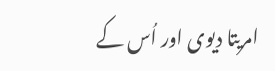امریتا دیوی اور اُس کے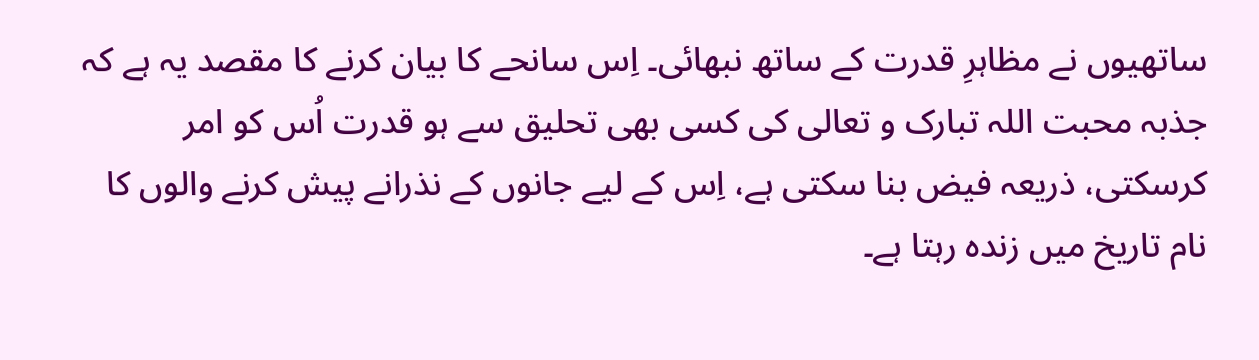ساتھیوں نے مظاہرِ قدرت کے ساتھ نبھائی۔ اِس سانحے کا بیان کرنے کا مقصد یہ ہے کہ جذبہ محبت اللہ تبارک و تعالی کی کسی بھی تحلیق سے ہو قدرت اُس کو امر کرسکتی، ذریعہ فیض بنا سکتی ہے، اِس کے لیے جانوں کے نذرانے پیش کرنے والوں کا نام تاریخ میں زندہ رہتا ہے۔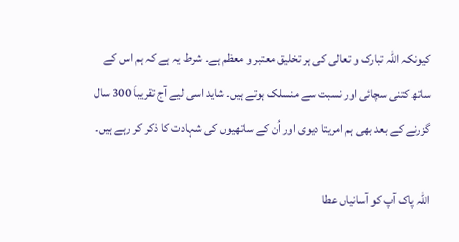کیونکہ اللہ تبارک و تعالی کی ہر تخلیق معتبر و معظم ہے۔ شرط یہ ہے کہ ہم اس کے ساتھ کتنی سچائی اور نسبت سے منسلک ہوتے ہیں۔ شاید اسی لیے آج تقریباَ 300 سال گزرنے کے بعد بھی ہم امریتا دیوی اور اُن کے ساتھیوں کی شہادت کا ذکر کر رہے ہیں۔

اللہ پاک آپ کو آسانیاں عطا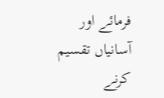فرمائے اور آسانیاں تقسیم کرنے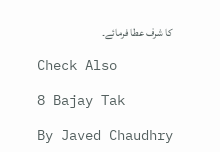کا شرف عطا فرمائے۔

Check Also

8 Bajay Tak

By Javed Chaudhry